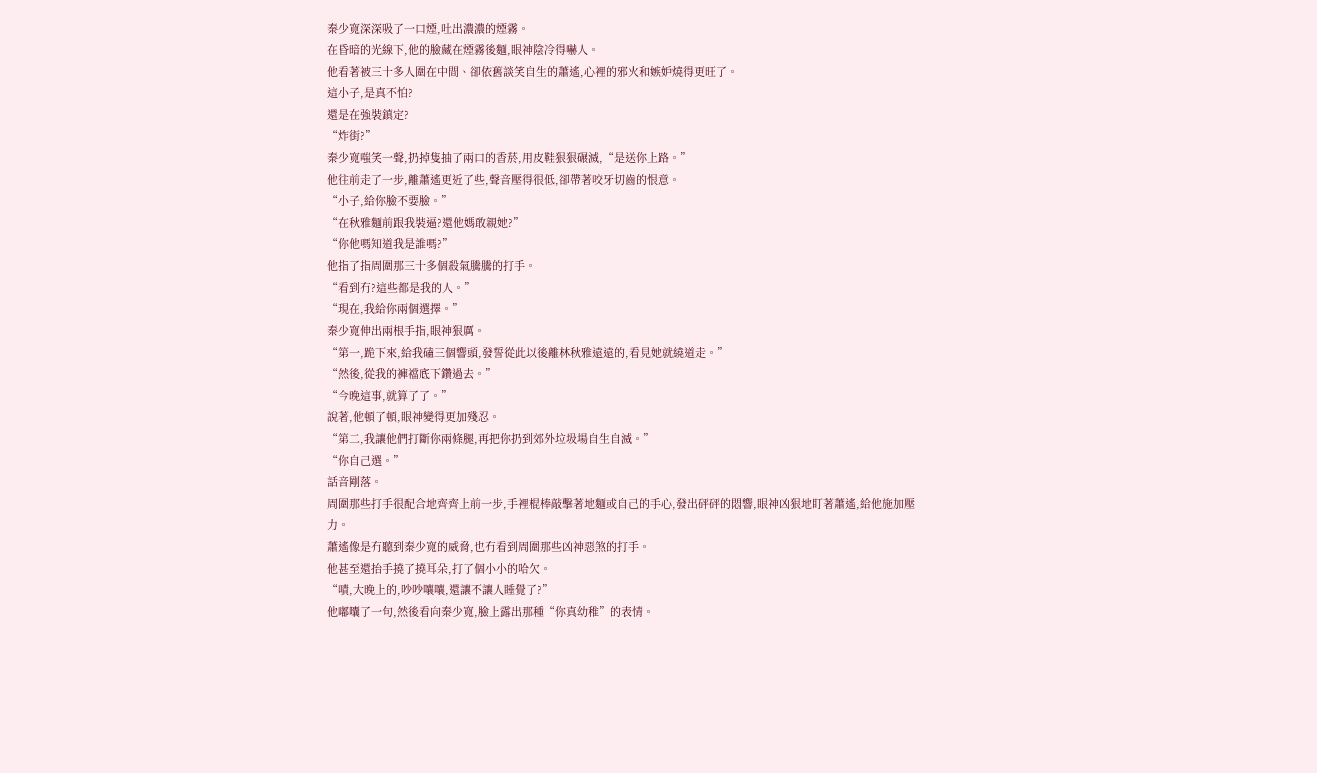秦少寬深深吸了一口煙,吐出濃濃的煙霧。
在昏暗的光線下,他的臉藏在煙霧後麵,眼神陰冷得嚇人。
他看著被三十多人圍在中間、卻依舊談笑自生的蕭遙,心裡的邪火和嫉妒燒得更旺了。
這小子,是真不怕?
還是在強裝鎮定?
“炸街?”
秦少寬嗤笑一聲,扔掉隻抽了兩口的香菸,用皮鞋狠狠碾滅,“是送你上路。”
他往前走了一步,離蕭遙更近了些,聲音壓得很低,卻帶著咬牙切齒的恨意。
“小子,給你臉不要臉。”
“在秋雅麵前跟我裝逼?還他媽敢親她?”
“你他嗎知道我是誰嗎?”
他指了指周圍那三十多個殺氣騰騰的打手。
“看到冇?這些都是我的人。”
“現在,我給你兩個選擇。”
秦少寬伸出兩根手指,眼神狠厲。
“第一,跪下來,給我磕三個響頭,發誓從此以後離林秋雅遠遠的,看見她就繞道走。”
“然後,從我的褲襠底下鑽過去。”
“今晚這事,就算了了。”
說著,他頓了頓,眼神變得更加殘忍。
“第二,我讓他們打斷你兩條腿,再把你扔到郊外垃圾場自生自滅。”
“你自己選。”
話音剛落。
周圍那些打手很配合地齊齊上前一步,手裡棍棒敲擊著地麵或自己的手心,發出砰砰的悶響,眼神凶狠地盯著蕭遙,給他施加壓力。
蕭遙像是冇聽到秦少寬的威脅,也冇看到周圍那些凶神惡煞的打手。
他甚至還抬手撓了撓耳朵,打了個小小的哈欠。
“嘖,大晚上的,吵吵嚷嚷,還讓不讓人睡覺了?”
他嘟囔了一句,然後看向秦少寬,臉上露出那種“你真幼稚”的表情。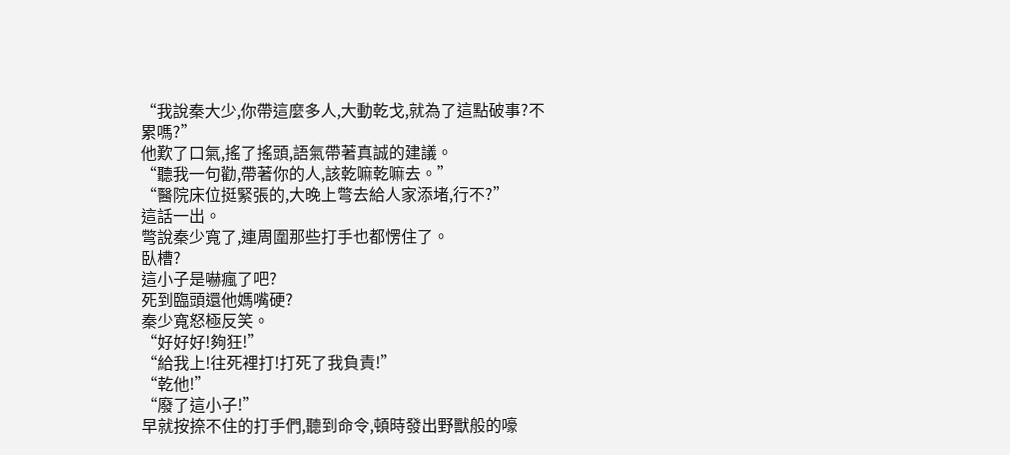“我說秦大少,你帶這麼多人,大動乾戈,就為了這點破事?不累嗎?”
他歎了口氣,搖了搖頭,語氣帶著真誠的建議。
“聽我一句勸,帶著你的人,該乾嘛乾嘛去。”
“醫院床位挺緊張的,大晚上彆去給人家添堵,行不?”
這話一出。
彆說秦少寬了,連周圍那些打手也都愣住了。
臥槽?
這小子是嚇瘋了吧?
死到臨頭還他媽嘴硬?
秦少寬怒極反笑。
“好好好!夠狂!”
“給我上!往死裡打!打死了我負責!”
“乾他!”
“廢了這小子!”
早就按捺不住的打手們,聽到命令,頓時發出野獸般的嚎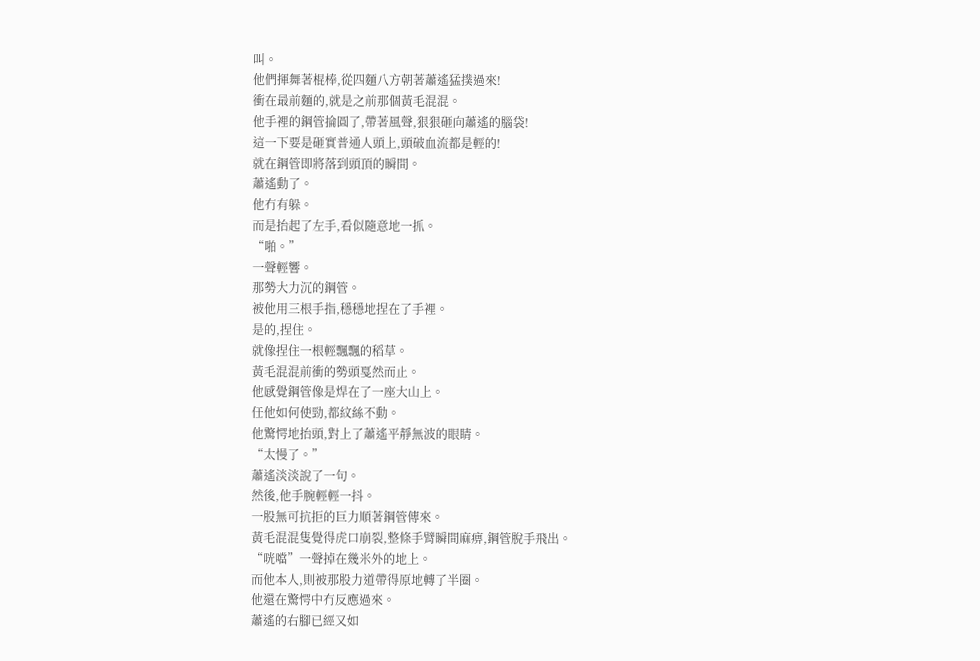叫。
他們揮舞著棍棒,從四麵八方朝著蕭遙猛撲過來!
衝在最前麵的,就是之前那個黃毛混混。
他手裡的鋼管掄圓了,帶著風聲,狠狠砸向蕭遙的腦袋!
這一下要是砸實普通人頭上,頭破血流都是輕的!
就在鋼管即將落到頭頂的瞬間。
蕭遙動了。
他冇有躲。
而是抬起了左手,看似隨意地一抓。
“啪。”
一聲輕響。
那勢大力沉的鋼管。
被他用三根手指,穩穩地捏在了手裡。
是的,捏住。
就像捏住一根輕飄飄的稻草。
黃毛混混前衝的勢頭戛然而止。
他感覺鋼管像是焊在了一座大山上。
任他如何使勁,都紋絲不動。
他驚愕地抬頭,對上了蕭遙平靜無波的眼睛。
“太慢了。”
蕭遙淡淡說了一句。
然後,他手腕輕輕一抖。
一股無可抗拒的巨力順著鋼管傳來。
黃毛混混隻覺得虎口崩裂,整條手臂瞬間麻痹,鋼管脫手飛出。
“咣噹”一聲掉在幾米外的地上。
而他本人,則被那股力道帶得原地轉了半圈。
他還在驚愕中冇反應過來。
蕭遙的右腳已經又如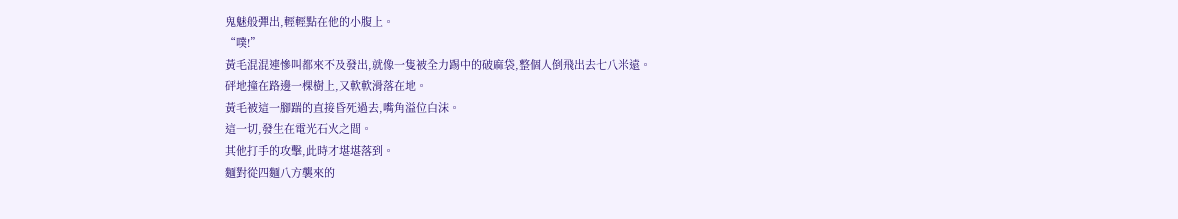鬼魅般彈出,輕輕點在他的小腹上。
“噗!”
黃毛混混連慘叫都來不及發出,就像一隻被全力踢中的破麻袋,整個人倒飛出去七八米遠。
砰地撞在路邊一棵樹上,又軟軟滑落在地。
黃毛被這一腳踹的直接昏死過去,嘴角溢位白沫。
這一切,發生在電光石火之間。
其他打手的攻擊,此時才堪堪落到。
麵對從四麵八方襲來的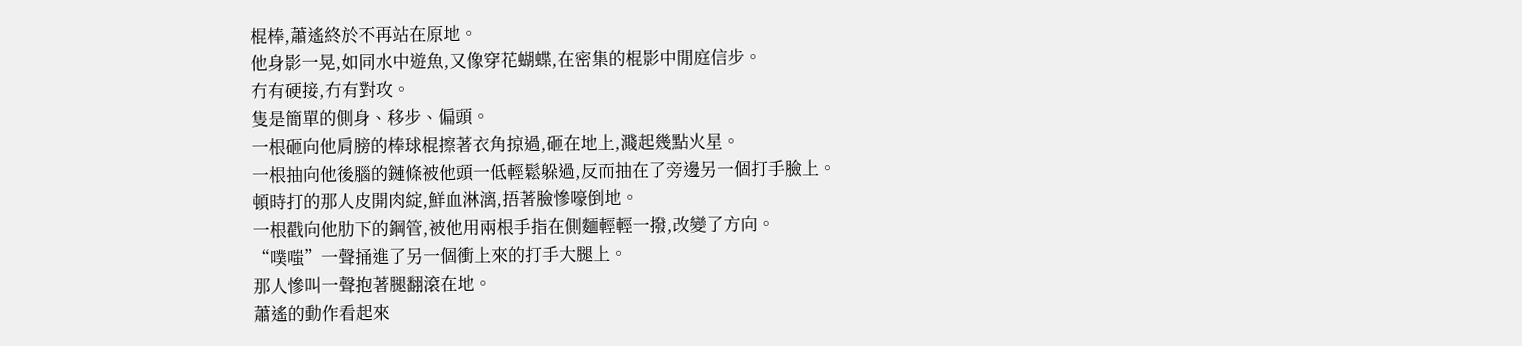棍棒,蕭遙終於不再站在原地。
他身影一晃,如同水中遊魚,又像穿花蝴蝶,在密集的棍影中閒庭信步。
冇有硬接,冇有對攻。
隻是簡單的側身、移步、偏頭。
一根砸向他肩膀的棒球棍擦著衣角掠過,砸在地上,濺起幾點火星。
一根抽向他後腦的鏈條被他頭一低輕鬆躲過,反而抽在了旁邊另一個打手臉上。
頓時打的那人皮開肉綻,鮮血淋漓,捂著臉慘嚎倒地。
一根戳向他肋下的鋼管,被他用兩根手指在側麵輕輕一撥,改變了方向。
“噗嗤”一聲捅進了另一個衝上來的打手大腿上。
那人慘叫一聲抱著腿翻滾在地。
蕭遙的動作看起來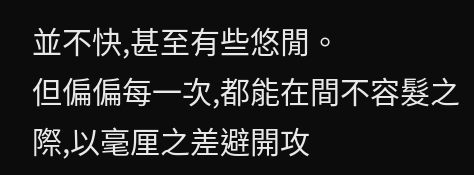並不快,甚至有些悠閒。
但偏偏每一次,都能在間不容髮之際,以毫厘之差避開攻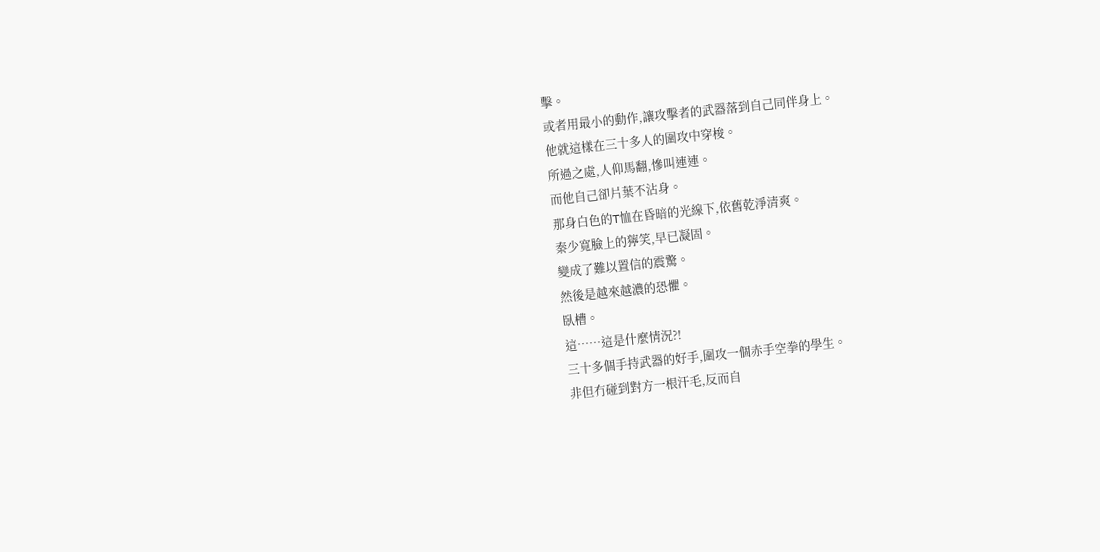擊。
或者用最小的動作,讓攻擊者的武器落到自己同伴身上。
他就這樣在三十多人的圍攻中穿梭。
所過之處,人仰馬翻,慘叫連連。
而他自己卻片葉不沾身。
那身白色的T恤在昏暗的光線下,依舊乾淨清爽。
秦少寬臉上的獰笑,早已凝固。
變成了難以置信的震驚。
然後是越來越濃的恐懼。
臥槽。
這……這是什麼情況?!
三十多個手持武器的好手,圍攻一個赤手空拳的學生。
非但冇碰到對方一根汗毛,反而自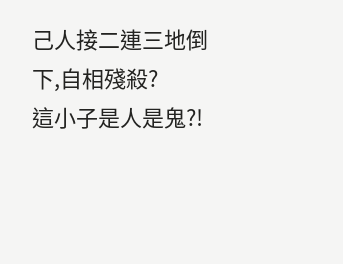己人接二連三地倒下,自相殘殺?
這小子是人是鬼?!